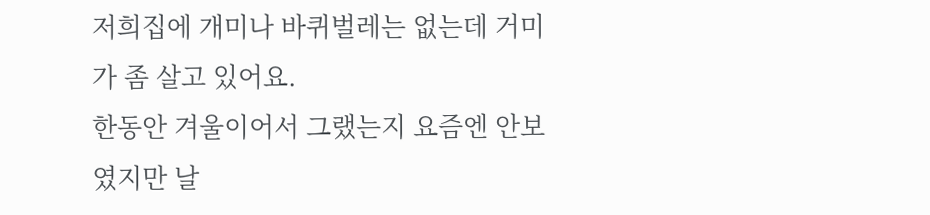저희집에 개미나 바퀴벌레는 없는데 거미가 좀 살고 있어요.
한동안 겨울이어서 그랬는지 요즘엔 안보였지만 날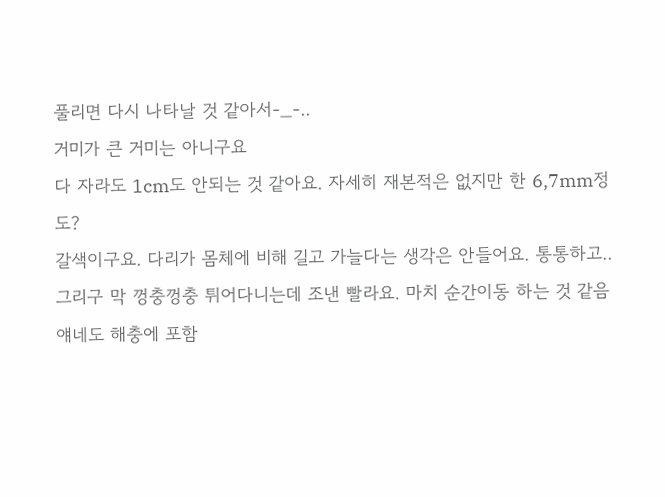풀리면 다시 나타날 것 같아서-_-..
거미가 큰 거미는 아니구요
다 자라도 1cm도 안되는 것 같아요. 자세히 재본적은 없지만 한 6,7mm정도?
갈색이구요. 다리가 몸체에 비해 길고 가늘다는 생각은 안들어요. 통통하고..
그리구 막 껑충껑충 튀어다니는데 조낸 빨라요. 마치 순간이동 하는 것 같음
얘네도 해충에 포함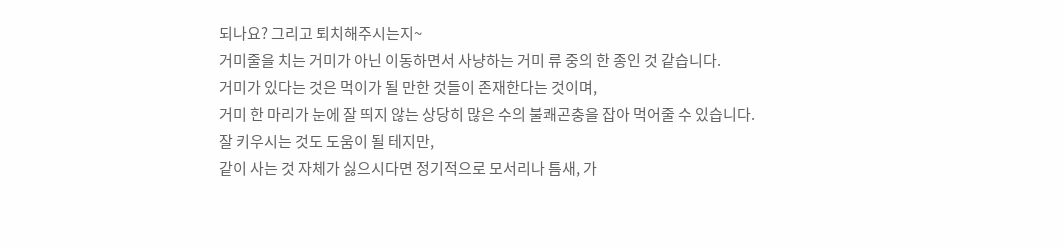되나요? 그리고 퇴치해주시는지~
거미줄을 치는 거미가 아닌 이동하면서 사냥하는 거미 류 중의 한 종인 것 같습니다.
거미가 있다는 것은 먹이가 될 만한 것들이 존재한다는 것이며,
거미 한 마리가 눈에 잘 띄지 않는 상당히 많은 수의 불쾌곤충을 잡아 먹어줄 수 있습니다.
잘 키우시는 것도 도움이 될 테지만,
같이 사는 것 자체가 싫으시다면 정기적으로 모서리나 틈새, 가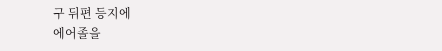구 뒤편 등지에
에어졸을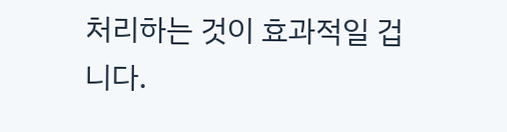처리하는 것이 효과적일 겁니다.